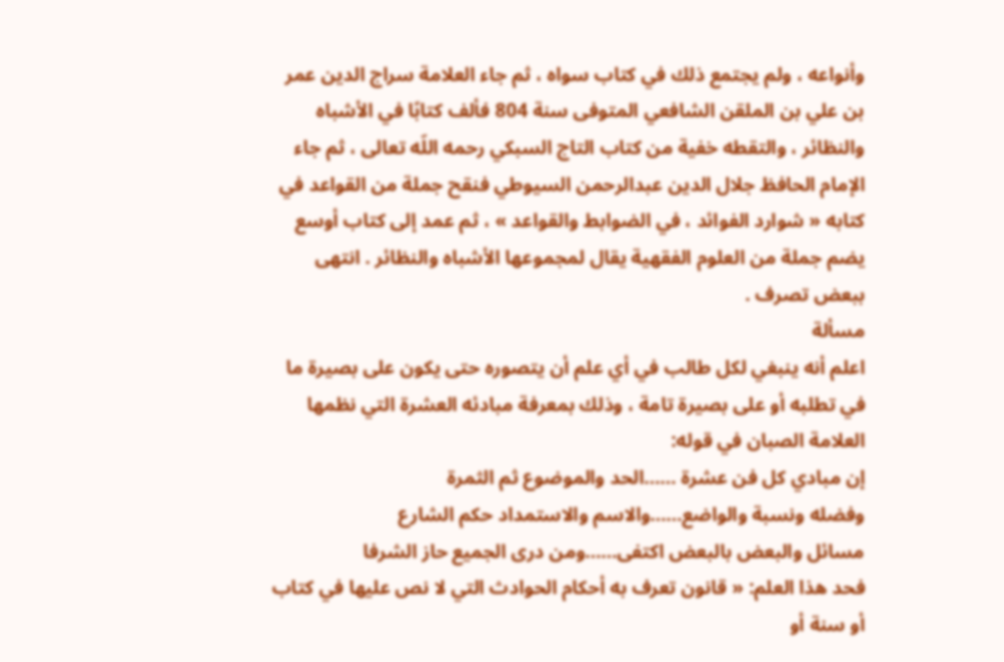وأنواعه ، ولم يجتمع ذلك في كتاب سواه ، ثم جاء العلامة سراج الدين عمر بن علي بن الملقن الشافعي المتوفى سنة 804 فألف كتابًا في الأشباه والنظائر ، والتقطه خفية من كتاب التاج السبكي رحمه اللّه تعالى ، ثم جاء الإمام الحافظ جلال الدين عبدالرحمن السيوطي فنقح جملة من القواعد في كتابه « شوارد الفوائد ، في الضوابط والقواعد » ، ثم عمد إلى كتاب أوسع يضم جملة من العلوم الفقهية يقال لمجموعها الأشباه والنظائر . انتهى ببعض تصرف .
مسألة
اعلم أنه ينبغي لكل طالب في أي علم أن يتصوره حتى يكون على بصيرة ما في تطلبه أو على بصيرة تامة ، وذلك بمعرفة مبادئه العشرة التي نظمها العلامة الصبان في قوله:
إن مبادي كل فن عشرة ……الحد والموضوع ثم الثمرة
وفضله ونسبة والواضع……والاسم والاستمداد حكم الشارع
مسائل والبعض بالبعض اكتفى……ومن درى الجميع حاز الشرفا
فحد هذا العلم: « قانون تعرف به أحكام الحوادث التي لا نص عليها في كتاب أو سنة أو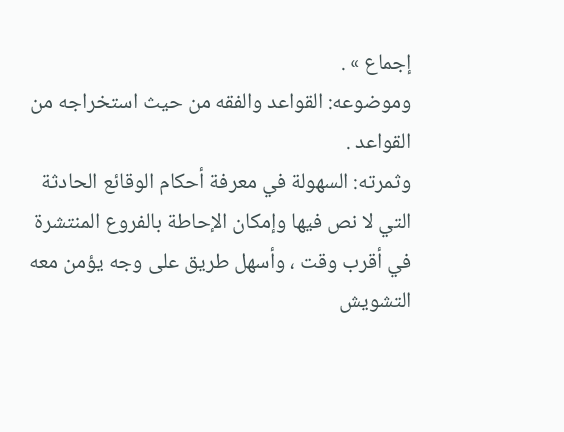إجماع » .
وموضوعه: القواعد والفقه من حيث استخراجه من القواعد .
وثمرته: السهولة في معرفة أحكام الوقائع الحادثة التي لا نص فيها وإمكان الإحاطة بالفروع المنتشرة في أقرب وقت ، وأسهل طريق على وجه يؤمن معه التشويش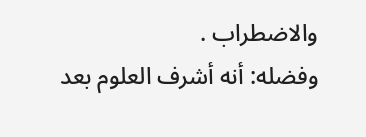والاضطراب .
وفضله: أنه أشرف العلوم بعد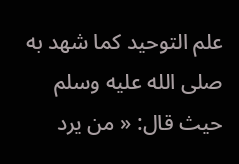علم التوحيد كما شهد به صلى الله عليه وسلم حيث قال: « من يرد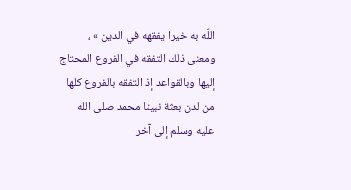اللّه به خيرا يفقهه في الدين » ، ومعنى ذلك التفقه في الفروع المحتاج إليها وبالقواعد إذ التفقه بالفروع كلها من لدن بعثة نبينا محمد صلى الله عليه وسلم إلى آخر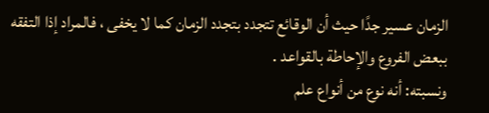الزمان عسير جدًا حيث أن الوقائع تتجدد بتجدد الزمان كما لا يخفى ، فالمراد إذا التفقه ببعض الفروع والإحاطة بالقواعد .
ونسبته: أنه نوع من أنواع علم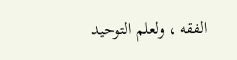الفقه ، ولعلم التوحيد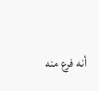أنه فرع منه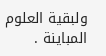ولبقية العلوم المباينة .